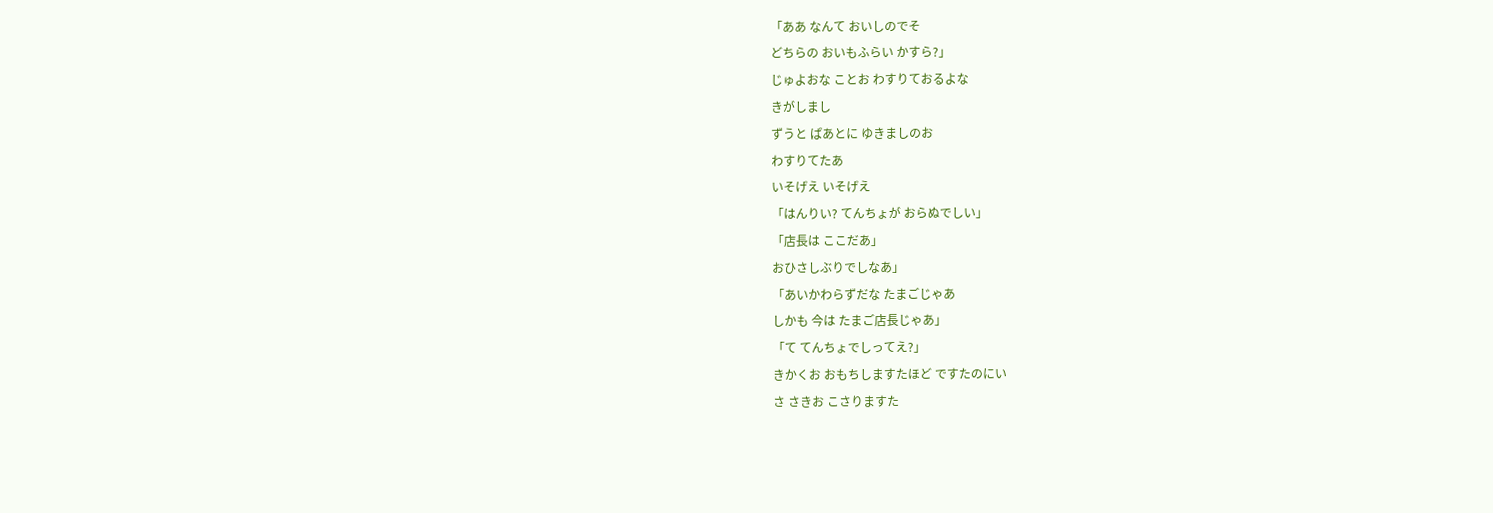「ああ なんて おいしのでそ
どちらの おいもふらい かすら?」
じゅよおな ことお わすりておるよな
きがしまし
ずうと ぱあとに ゆきましのお
わすりてたあ
いそげえ いそげえ
「はんりい? てんちょが おらぬでしい」
「店長は ここだあ」
おひさしぶりでしなあ」
「あいかわらずだな たまごじゃあ
しかも 今は たまご店長じゃあ」
「て てんちょでしってえ?」
きかくお おもちしますたほど ですたのにい
さ さきお こさりますた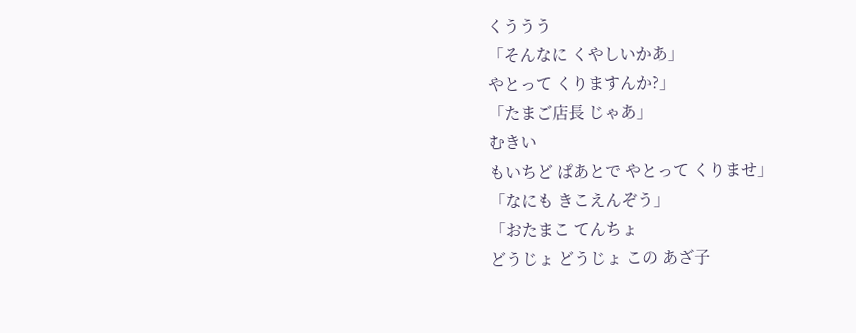くううう
「そんなに くやしいかあ」
やとって くりますんか?」
「たまご店長 じゃあ」
むきい
もいちど ぱあとで やとって くりませ」
「なにも きこえんぞう」
「おたまこ てんちょ
どうじょ どうじょ この あざ子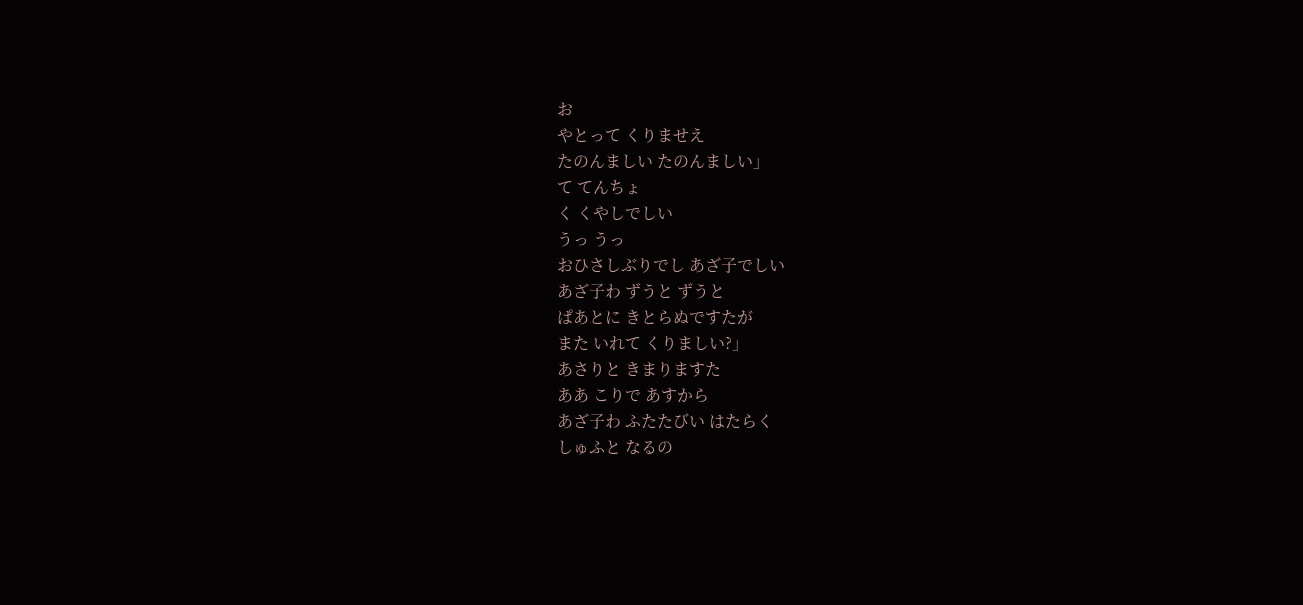お
やとって くりませえ
たのんましい たのんましい」
て てんちょ
く くやしでしい
うっ うっ
おひさしぶりでし あざ子でしい
あざ子わ ずうと ずうと
ぱあとに きとらぬですたが
また いれて くりましい?」
あさりと きまりますた
ああ こりで あすから
あざ子わ ふたたびい はたらく
しゅふと なるの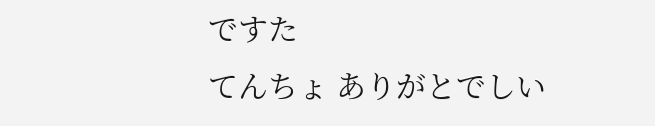ですた
てんちょ ありがとでしい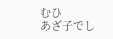むひ
あざ子でし